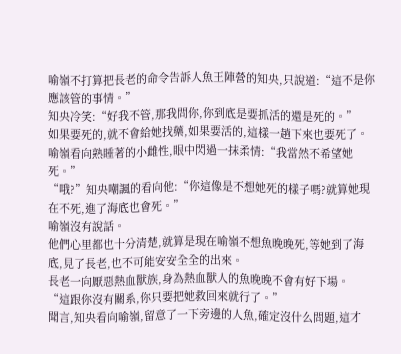喻嶺不打算把長老的命令告訴人魚王陣營的知央,只說道:“這不是你應該管的事情。”
知央冷笑:“好我不管,那我問你,你到底是要抓活的還是死的。”
如果要死的,就不會給她找藥,如果要活的,這樣一趟下來也要死了。
喻嶺看向熟睡著的小雌性,眼中閃過一抹柔情:“我當然不希望她死。”
“哦?”知央嘲諷的看向他:“你這像是不想她死的樣子嗎?就算她現在不死,進了海底也會死。”
喻嶺沒有說話。
他們心里都也十分清楚,就算是現在喻嶺不想魚晚晚死,等她到了海底,見了長老,也不可能安安全全的出來。
長老一向厭惡熱血獸族,身為熱血獸人的魚晚晚不會有好下場。
“這跟你沒有關系,你只要把她救回來就行了。”
聞言,知央看向喻嶺,留意了一下旁邊的人魚,確定沒什么問題,這才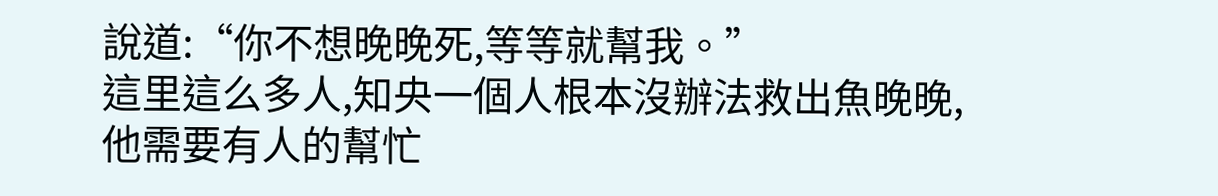說道:“你不想晚晚死,等等就幫我。”
這里這么多人,知央一個人根本沒辦法救出魚晚晚,他需要有人的幫忙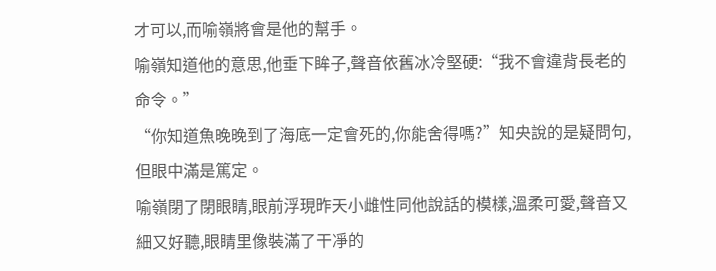才可以,而喻嶺將會是他的幫手。
喻嶺知道他的意思,他垂下眸子,聲音依舊冰冷堅硬:“我不會違背長老的命令。”
“你知道魚晚晚到了海底一定會死的,你能舍得嗎?”知央說的是疑問句,但眼中滿是篤定。
喻嶺閉了閉眼睛,眼前浮現昨天小雌性同他說話的模樣,溫柔可愛,聲音又細又好聽,眼睛里像裝滿了干凈的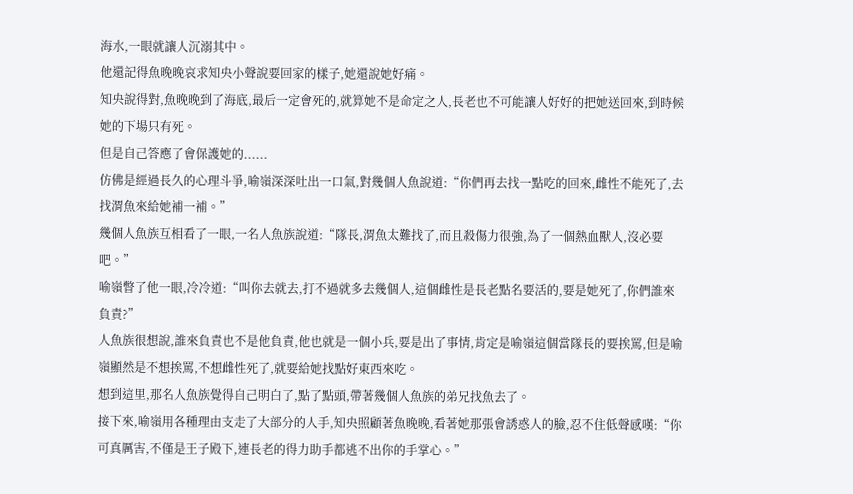海水,一眼就讓人沉溺其中。
他還記得魚晚晚哀求知央小聲說要回家的樣子,她還說她好痛。
知央說得對,魚晚晚到了海底,最后一定會死的,就算她不是命定之人,長老也不可能讓人好好的把她送回來,到時候她的下場只有死。
但是自己答應了會保護她的......
仿佛是經過長久的心理斗爭,喻嶺深深吐出一口氣,對幾個人魚說道:“你們再去找一點吃的回來,雌性不能死了,去找渭魚來給她補一補。”
幾個人魚族互相看了一眼,一名人魚族說道:“隊長,渭魚太難找了,而且殺傷力很強,為了一個熱血獸人,沒必要吧。”
喻嶺瞥了他一眼,冷冷道:“叫你去就去,打不過就多去幾個人,這個雌性是長老點名要活的,要是她死了,你們誰來負責?”
人魚族很想說,誰來負責也不是他負責,他也就是一個小兵,要是出了事情,肯定是喻嶺這個當隊長的要挨罵,但是喻嶺顯然是不想挨罵,不想雌性死了,就要給她找點好東西來吃。
想到這里,那名人魚族覺得自己明白了,點了點頭,帶著幾個人魚族的弟兄找魚去了。
接下來,喻嶺用各種理由支走了大部分的人手,知央照顧著魚晚晚,看著她那張會誘惑人的臉,忍不住低聲感嘆:“你可真厲害,不僅是王子殿下,連長老的得力助手都逃不出你的手掌心。”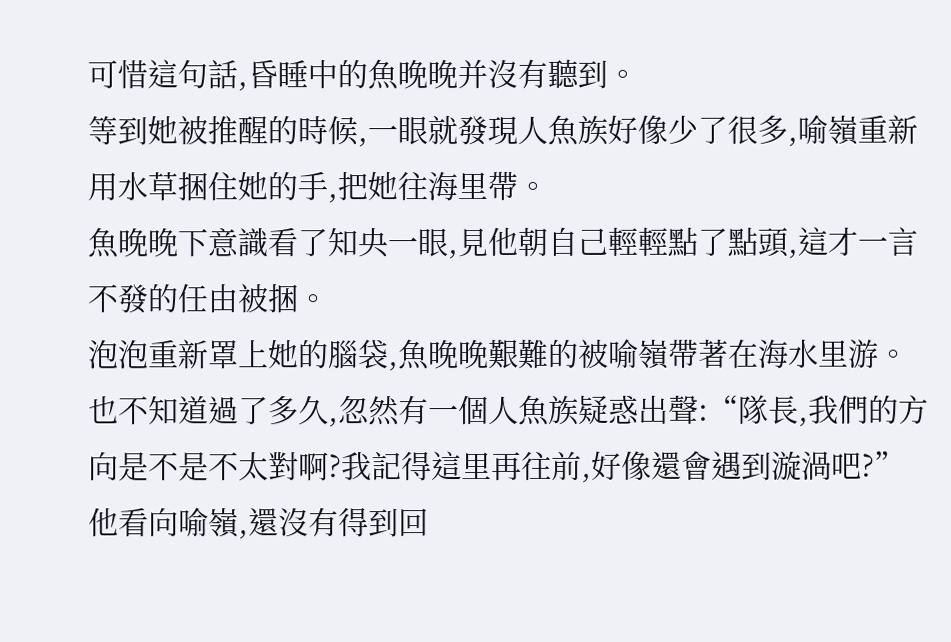可惜這句話,昏睡中的魚晚晚并沒有聽到。
等到她被推醒的時候,一眼就發現人魚族好像少了很多,喻嶺重新用水草捆住她的手,把她往海里帶。
魚晚晚下意識看了知央一眼,見他朝自己輕輕點了點頭,這才一言不發的任由被捆。
泡泡重新罩上她的腦袋,魚晚晚艱難的被喻嶺帶著在海水里游。
也不知道過了多久,忽然有一個人魚族疑惑出聲:“隊長,我們的方向是不是不太對啊?我記得這里再往前,好像還會遇到漩渦吧?”
他看向喻嶺,還沒有得到回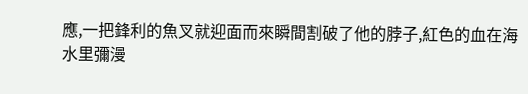應,一把鋒利的魚叉就迎面而來瞬間割破了他的脖子,紅色的血在海水里彌漫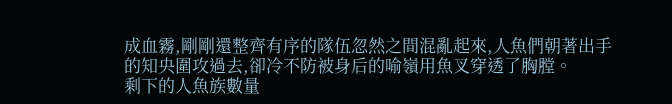成血霧,剛剛還整齊有序的隊伍忽然之間混亂起來,人魚們朝著出手的知央圍攻過去,卻冷不防被身后的喻嶺用魚叉穿透了胸膛。
剩下的人魚族數量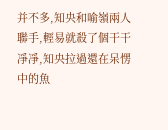并不多,知央和喻嶺兩人聯手,輕易就殺了個干干凈凈,知央拉過還在呆愣中的魚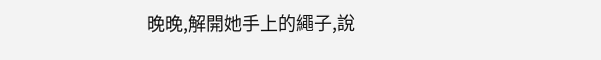晚晚,解開她手上的繩子,說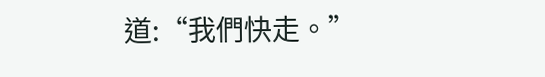道:“我們快走。”